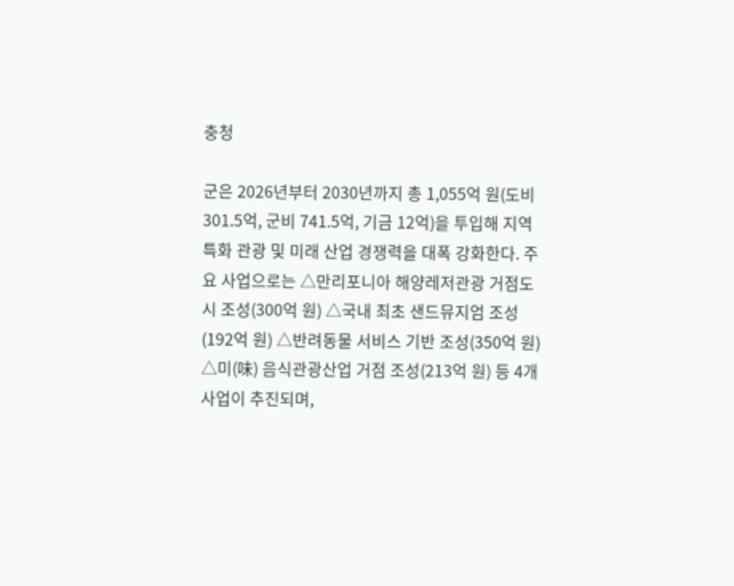충청

군은 2026년부터 2030년까지 총 1,055억 원(도비 301.5억, 군비 741.5억, 기금 12억)을 투입해 지역 특화 관광 및 미래 산업 경쟁력을 대폭 강화한다. 주요 사업으로는 △만리포니아 해양레저관광 거점도시 조성(300억 원) △국내 최초 샌드뮤지엄 조성(192억 원) △반려동물 서비스 기반 조성(350억 원) △미(味) 음식관광산업 거점 조성(213억 원) 등 4개 사업이 추진되며,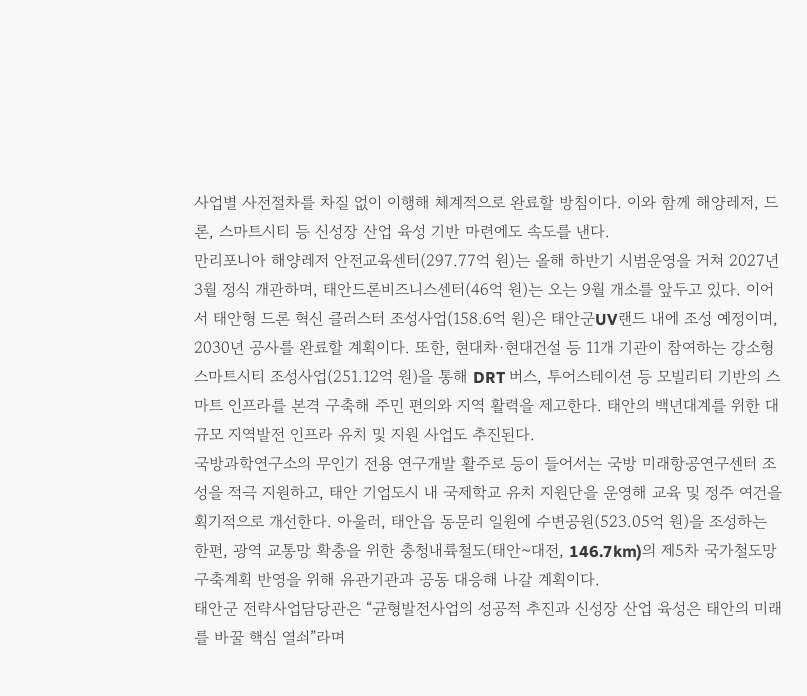사업별 사전절차를 차질 없이 이행해 체계적으로 완료할 방침이다. 이와 함께 해양레저, 드론, 스마트시티 등 신성장 산업 육성 기반 마련에도 속도를 낸다.
만리포니아 해양레저 안전교육센터(297.77억 원)는 올해 하반기 시범운영을 거쳐 2027년 3월 정식 개관하며, 태안드론비즈니스센터(46억 원)는 오는 9월 개소를 앞두고 있다. 이어서 태안형 드론 혁신 클러스터 조성사업(158.6억 원)은 태안군UV랜드 내에 조성 예정이며, 2030년 공사를 완료할 계획이다. 또한, 현대차·현대건설 등 11개 기관이 참여하는 강소형 스마트시티 조성사업(251.12억 원)을 통해 DRT 버스, 투어스테이션 등 모빌리티 기반의 스마트 인프라를 본격 구축해 주민 편의와 지역 활력을 제고한다. 태안의 백년대계를 위한 대규모 지역발전 인프라 유치 및 지원 사업도 추진된다.
국방과학연구소의 무인기 전용 연구개발 활주로 등이 들어서는 국방 미래항공연구센터 조성을 적극 지원하고, 태안 기업도시 내 국제학교 유치 지원단을 운영해 교육 및 정주 여건을 획기적으로 개선한다. 아울러, 태안읍 동문리 일원에 수변공원(523.05억 원)을 조성하는 한편, 광역 교통망 확충을 위한 충청내륙철도(태안~대전, 146.7km)의 제5차 국가철도망 구축계획 반영을 위해 유관기관과 공동 대응해 나갈 계획이다.
태안군 전략사업담당관은 “균형발전사업의 성공적 추진과 신성장 산업 육성은 태안의 미래를 바꿀 핵심 열쇠”라며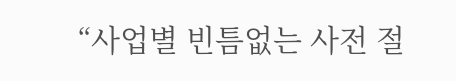“사업별 빈틈없는 사전 절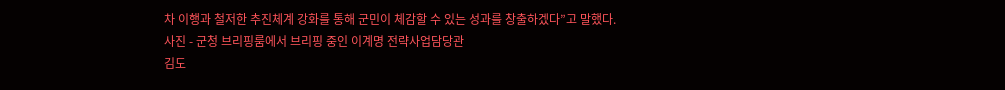차 이행과 철저한 추진체계 강화를 통해 군민이 체감할 수 있는 성과를 창출하겠다”고 말했다.
사진 - 군청 브리핑룸에서 브리핑 중인 이계명 전략사업담당관
김도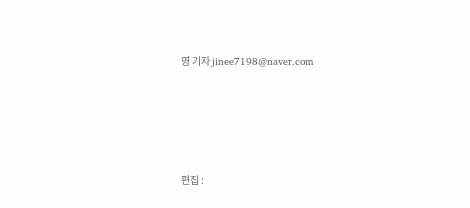영 기자 jinee7198@naver.com






편집 :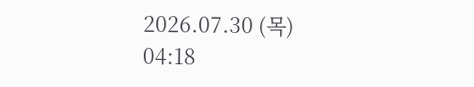2026.07.30 (목) 04:18